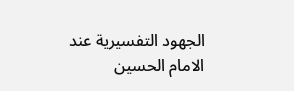الجهود التفسيرية عند الامام الحسين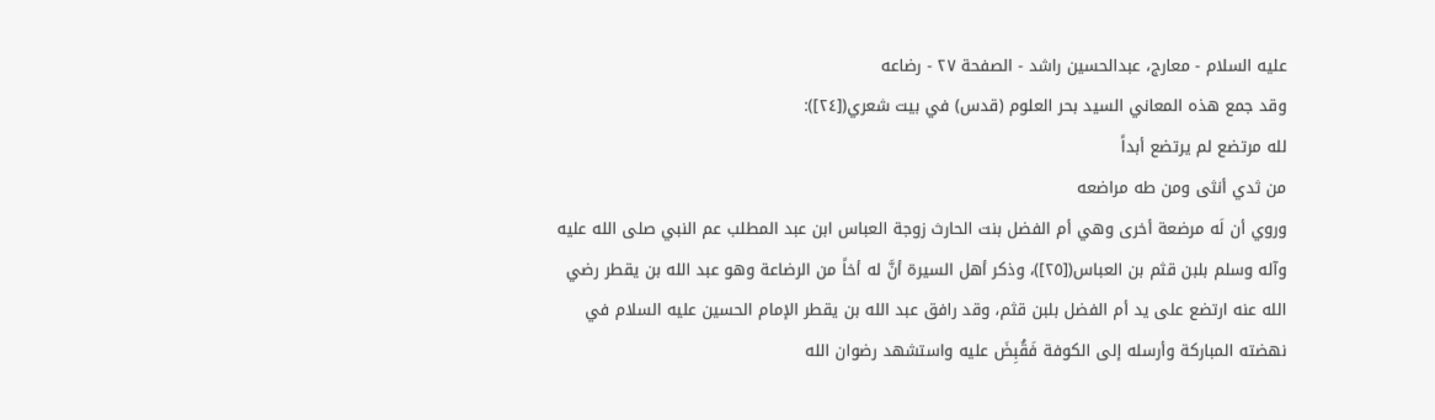عليه السلام - معارج، عبدالحسين راشد - الصفحة ٢٧ - رضاعه
وقد جمع هذه المعاني السيد بحر العلوم (قدس) في بيت شعري([٢٤]):
لله مرتضع لم يرتضع أبداً
من ثدي أنثى ومن طه مراضعه
وروي أن لَه مرضعة أخرى وهي أم الفضل بنت الحارث زوجة العباس ابن عبد المطلب عم النبي صلى الله عليه وآله وسلم بلبن قثم بن العباس([٢٥])، وذكر أهل السيرة أنَّ له أخاً من الرضاعة وهو عبد الله بن يقطر رضي الله عنه ارتضع على يد أم الفضل بلبن قثم، وقد رافق عبد الله بن يقطر الإمام الحسين عليه السلام في نهضته المباركة وأرسله إلى الكوفة فَقُبِضَ عليه واستشهد رضوان الله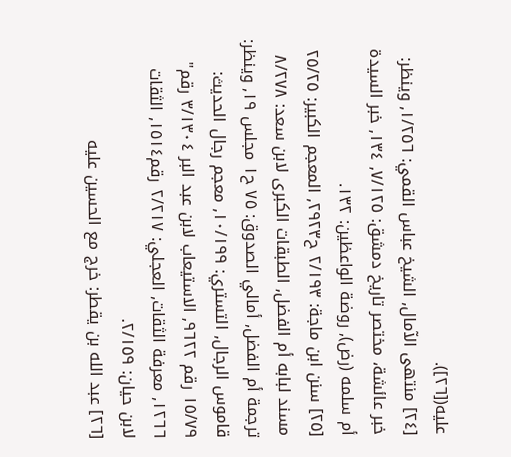عليه([٢٦]).
[٢٤] منتهى الآمال, الشيخ عباس القمي: ١/٢٥٦, وينظر: خبر عائشة، مختصر تاريخ دمشق: ٧/١٢٥, ١٣٤, خبر السيدة أم سلمه (رض), روضة الواعظين: ١٣٢.
[٢٥] سنن ابن ماجة: ٢/١٩٣ ح٢٩٢٣, المعجم الكبير: ٢٥/٢٥ مسند لبابه أم الفضل, الطبقات الكبرى لابن سعد: ٨/٢٧٨ ترجمة أم الفضل, أمالي الصدوق: ٧٥ ح١ مجلس ١٩, وينظر: قاموس الرجال, التستري: ١٠/١٩٩, معجم رجال الحديث: ١٥/٧٩ رقم ٩٦٢٢, الاستيعاب لابن عبد البر ٣/١٣٠٤ رقم" ١٢٦٦, معرفة الثقات, العجلي: ٢/٢١٧ رقم١٥١٤, الثقات لابن حيان: ٢/١٥٩.
[٢٦] عبد الله بن يقطر: خرج مع الحسين عليه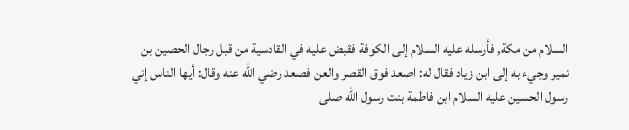السلام من مكة, فأرسله عليه السلام إلى الكوفة فقبض عليه في القادسية من قبل رجال الحصين بن نمير وجيء به إلى ابن زياد فقال له: اصعد فوق القصر والعن فصعد رضي الله عنه وقال: أيها الناس إني رسول الحسين عليه السلام ابن فاطمة بنت رسول الله صلى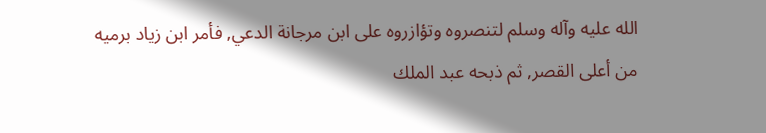الله عليه وآله وسلم لتنصروه وتؤازروه على ابن مرجانة الدعي, فأمر ابن زياد برميه من أعلى القصر, ثم ذبحه عبد الملك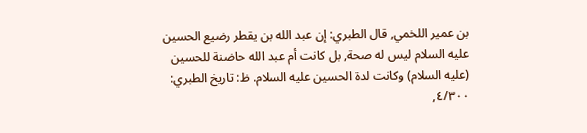بن عمير اللخمي, قال الطبري: إن عبد الله بن يقطر رضيع الحسين عليه السلام ليس له صحة, بل كانت أم عبد الله حاضنة للحسين (عليه السلام) وكانت لدة الحسين عليه السلام. ظ: تاريخ الطبري: ٤/٣٠٠,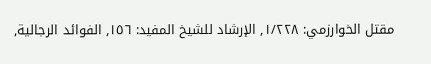مقتل الخوارزمي: ١/٢٢٨, الإرشاد للشيخ المفيد: ١٥٦, الفوائد الرجالية,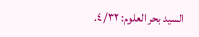السيد بحر العلوم: ٤/٣٢.